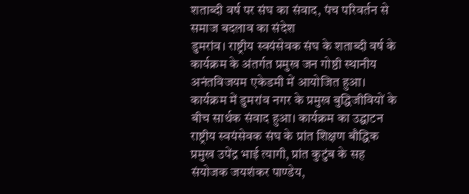शताब्दी वर्ष पर संघ का संवाद, पंच परिवर्तन से समाज बदलाव का संदेश
डुमरांव। राष्ट्रीय स्वयंसेवक संघ के शताब्दी वर्ष के कार्यक्रम के अंतर्गत प्रमुख जन गोष्ठी स्थानीय अनंतविजयम एकेडमी में आयोजित हुआ। कार्यक्रम में डुमरांव नगर के प्रमुख बुद्धिजीवियों के बीच सार्थक संवाद हुआ। कार्यक्रम का उद्घाटन राष्ट्रीय स्वयंसेवक संघ के प्रांत शिक्षण बौद्धिक प्रमुख उपेंद्र भाई त्यागी, प्रांत कुटुंब के सह संयोजक जयशंकर पाण्डेय,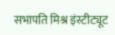सभापति मिश्र इंस्टीट्यूट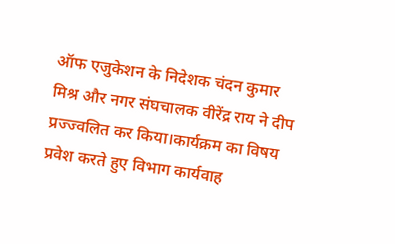ऑफ एजुकेशन के निदेशक चंदन कुमार मिश्र और नगर संघचालक वीरेंद्र राय ने दीप प्रज्ज्वलित कर किया।कार्यक्रम का विषय प्रवेश करते हुए विभाग कार्यवाह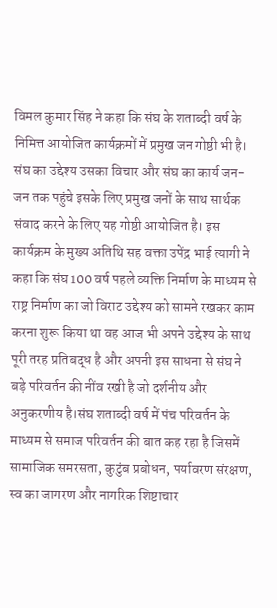विमल कुमार सिंह ने कहा कि संघ के शताब्दी वर्ष के निमित्त आयोजित कार्यक्रमों में प्रमुख जन गोष्ठी भी है। संघ का उद्देश्य उसका विचार और संघ का कार्य जन-जन तक पहुंचे इसके लिए प्रमुख जनों के साथ सार्थक संवाद करने के लिए यह गोष्ठी आयोजित है। इस कार्यक्रम के मुख्य अतिथि सह वक्ता उपेंद्र भाई त्यागी ने कहा कि संघ 100 वर्ष पहले व्यक्ति निर्माण के माध्यम से राष्ट्र निर्माण का जो विराट उद्देश्य को सामने रखकर काम करना शुरू किया था वह आज भी अपने उद्देश्य के साथ पूरी तरह प्रतिबद्ध है और अपनी इस साधना से संघ ने बड़े परिवर्तन की नींव रखी है जो दर्शनीय और अनुकरणीय है।संघ शताब्दी वर्ष में पंच परिवर्तन के माध्यम से समाज परिवर्तन की बात कह रहा है जिसमें सामाजिक समरसता, कुटुंब प्रबोधन, पर्यावरण संरक्षण, स्व का जागरण और नागरिक शिष्टाचार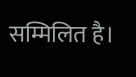सम्मिलित है।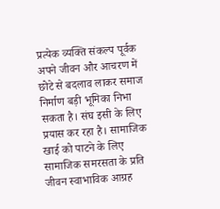प्रत्येक व्यक्ति संकल्प पूर्वक अपने जीवन और आचरण में छोटे से बदलाव लाकर समाज निर्माण बड़ी भूमिका निभा सकता है। संघ इसी के लिए प्रयास कर रहा है। सामाजिक खाई को पाटने के लिए सामाजिक समरसता के प्रति जीवन स्वाभाविक आग्रह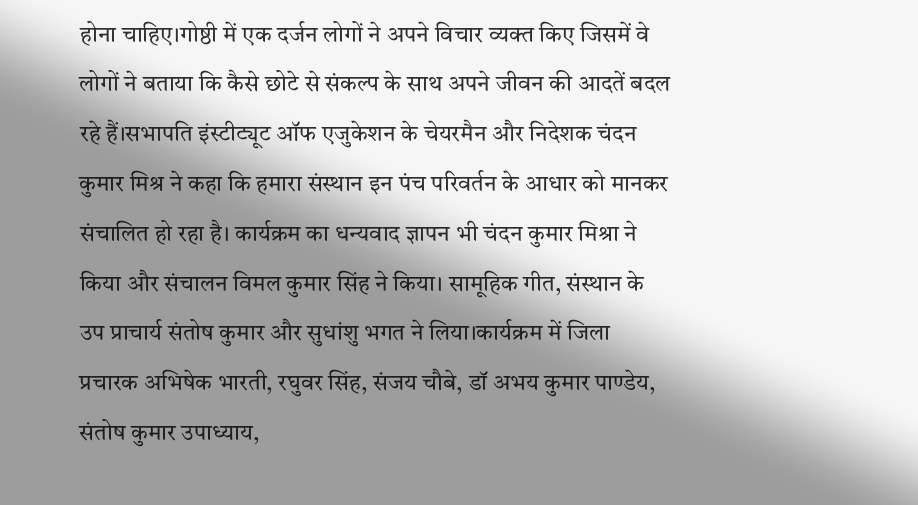होना चाहिए।गोष्ठी में एक दर्जन लोगों ने अपने विचार व्यक्त किए जिसमें वे लोगों ने बताया कि कैसे छोटे से संकल्प के साथ अपने जीवन की आदतें बदल रहे हैं।सभापति इंस्टीट्यूट ऑफ एजुकेशन के चेयरमैन और निदेशक चंदन कुमार मिश्र ने कहा कि हमारा संस्थान इन पंच परिवर्तन के आधार को मानकर संचालित हो रहा है। कार्यक्रम का धन्यवाद ज्ञापन भी चंदन कुमार मिश्रा ने किया और संचालन विमल कुमार सिंह ने किया। सामूहिक गीत, संस्थान के उप प्राचार्य संतोष कुमार और सुधांशु भगत ने लिया।कार्यक्रम में जिला प्रचारक अभिषेक भारती, रघुवर सिंह, संजय चौबे, डॉ अभय कुमार पाण्डेय, संतोष कुमार उपाध्याय,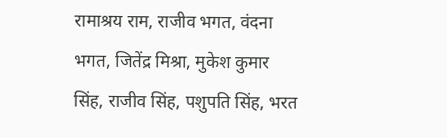रामाश्रय राम, राजीव भगत, वंदना भगत, जितेंद्र मिश्रा, मुकेश कुमार सिंह, राजीव सिंह, पशुपति सिंह, भरत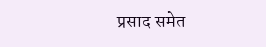प्रसाद समेत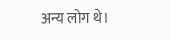अन्य लोग थे।